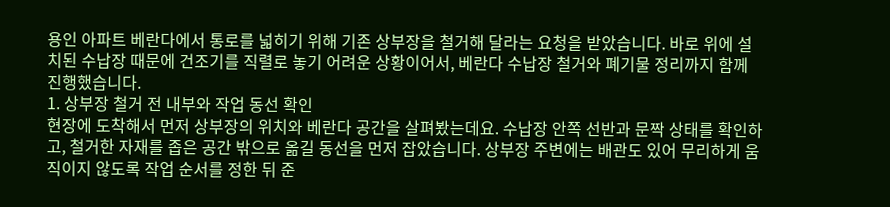용인 아파트 베란다에서 통로를 넓히기 위해 기존 상부장을 철거해 달라는 요청을 받았습니다. 바로 위에 설치된 수납장 때문에 건조기를 직렬로 놓기 어려운 상황이어서, 베란다 수납장 철거와 폐기물 정리까지 함께 진행했습니다.
1. 상부장 철거 전 내부와 작업 동선 확인
현장에 도착해서 먼저 상부장의 위치와 베란다 공간을 살펴봤는데요. 수납장 안쪽 선반과 문짝 상태를 확인하고, 철거한 자재를 좁은 공간 밖으로 옮길 동선을 먼저 잡았습니다. 상부장 주변에는 배관도 있어 무리하게 움직이지 않도록 작업 순서를 정한 뒤 준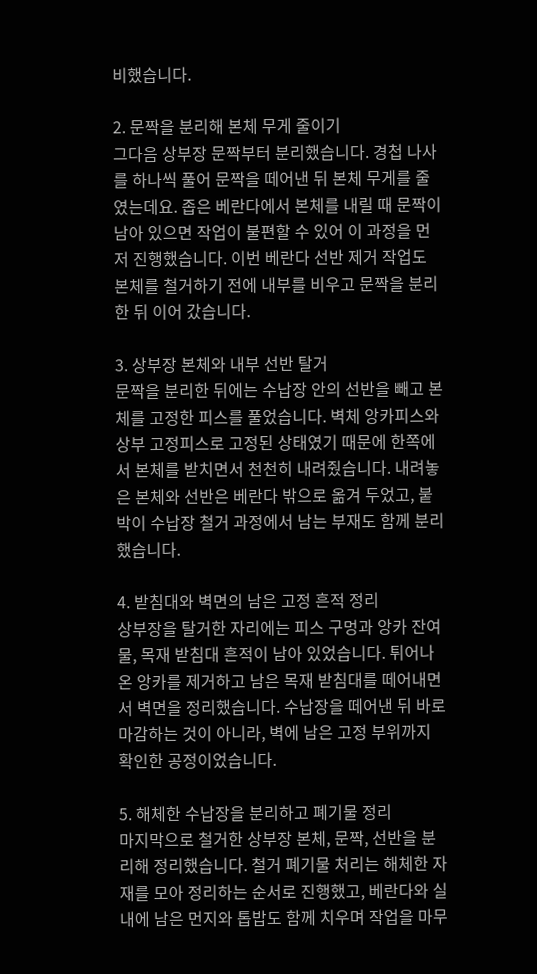비했습니다.

2. 문짝을 분리해 본체 무게 줄이기
그다음 상부장 문짝부터 분리했습니다. 경첩 나사를 하나씩 풀어 문짝을 떼어낸 뒤 본체 무게를 줄였는데요. 좁은 베란다에서 본체를 내릴 때 문짝이 남아 있으면 작업이 불편할 수 있어 이 과정을 먼저 진행했습니다. 이번 베란다 선반 제거 작업도 본체를 철거하기 전에 내부를 비우고 문짝을 분리한 뒤 이어 갔습니다.

3. 상부장 본체와 내부 선반 탈거
문짝을 분리한 뒤에는 수납장 안의 선반을 빼고 본체를 고정한 피스를 풀었습니다. 벽체 앙카피스와 상부 고정피스로 고정된 상태였기 때문에 한쪽에서 본체를 받치면서 천천히 내려줬습니다. 내려놓은 본체와 선반은 베란다 밖으로 옮겨 두었고, 붙박이 수납장 철거 과정에서 남는 부재도 함께 분리했습니다.

4. 받침대와 벽면의 남은 고정 흔적 정리
상부장을 탈거한 자리에는 피스 구멍과 앙카 잔여물, 목재 받침대 흔적이 남아 있었습니다. 튀어나온 앙카를 제거하고 남은 목재 받침대를 떼어내면서 벽면을 정리했습니다. 수납장을 떼어낸 뒤 바로 마감하는 것이 아니라, 벽에 남은 고정 부위까지 확인한 공정이었습니다.

5. 해체한 수납장을 분리하고 폐기물 정리
마지막으로 철거한 상부장 본체, 문짝, 선반을 분리해 정리했습니다. 철거 폐기물 처리는 해체한 자재를 모아 정리하는 순서로 진행했고, 베란다와 실내에 남은 먼지와 톱밥도 함께 치우며 작업을 마무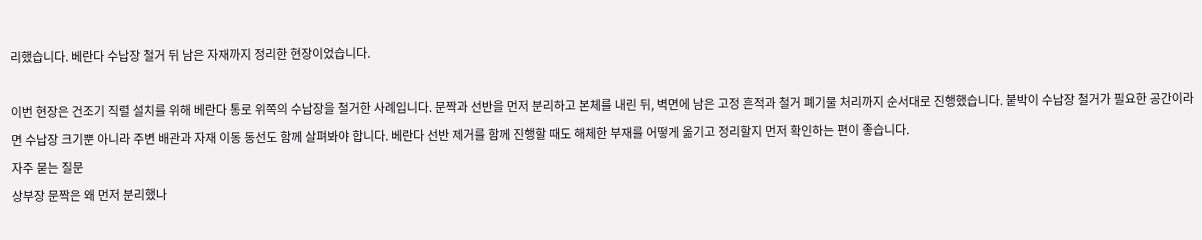리했습니다. 베란다 수납장 철거 뒤 남은 자재까지 정리한 현장이었습니다.

이번 현장은 건조기 직렬 설치를 위해 베란다 통로 위쪽의 수납장을 철거한 사례입니다. 문짝과 선반을 먼저 분리하고 본체를 내린 뒤, 벽면에 남은 고정 흔적과 철거 폐기물 처리까지 순서대로 진행했습니다. 붙박이 수납장 철거가 필요한 공간이라면 수납장 크기뿐 아니라 주변 배관과 자재 이동 동선도 함께 살펴봐야 합니다. 베란다 선반 제거를 함께 진행할 때도 해체한 부재를 어떻게 옮기고 정리할지 먼저 확인하는 편이 좋습니다.
자주 묻는 질문
상부장 문짝은 왜 먼저 분리했나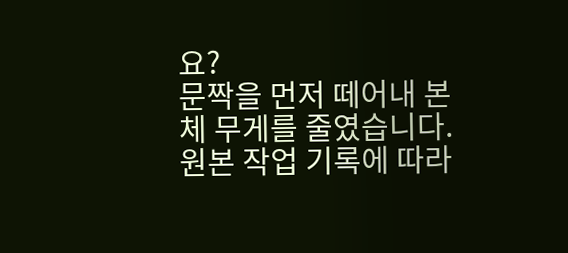요?
문짝을 먼저 떼어내 본체 무게를 줄였습니다. 원본 작업 기록에 따라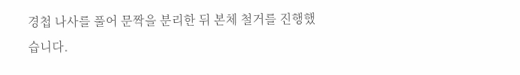경첩 나사를 풀어 문짝을 분리한 뒤 본체 철거를 진행했습니다.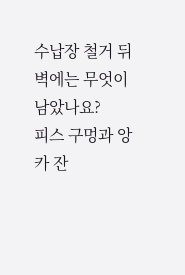수납장 철거 뒤 벽에는 무엇이 남았나요?
피스 구멍과 앙카 잔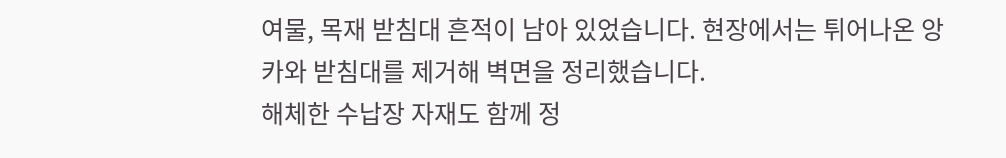여물, 목재 받침대 흔적이 남아 있었습니다. 현장에서는 튀어나온 앙카와 받침대를 제거해 벽면을 정리했습니다.
해체한 수납장 자재도 함께 정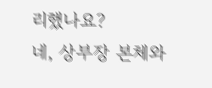리했나요?
네, 상부장 본체와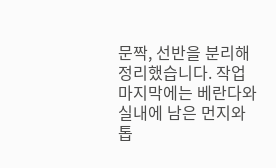문짝, 선반을 분리해 정리했습니다. 작업 마지막에는 베란다와 실내에 남은 먼지와 톱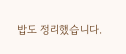밥도 정리했습니다.